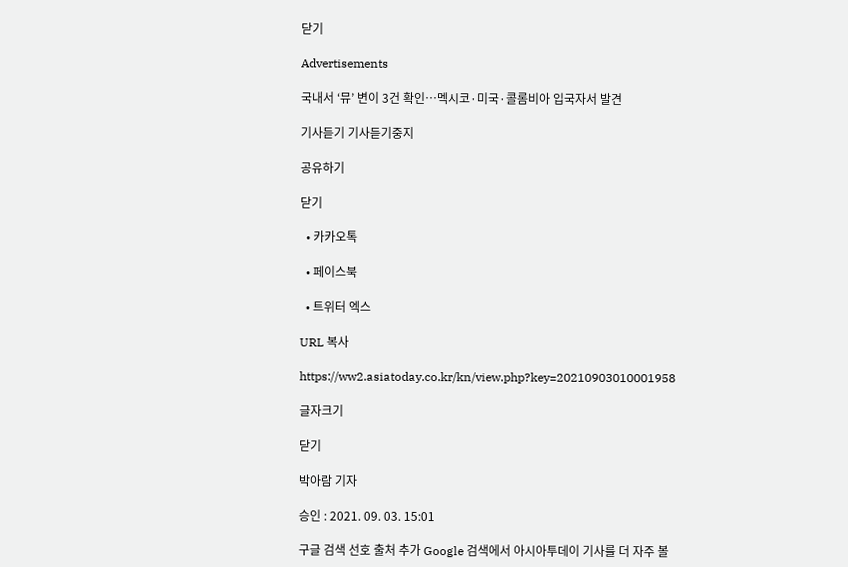닫기

Advertisements

국내서 ‘뮤’ 변이 3건 확인…멕시코·미국·콜롬비아 입국자서 발견

기사듣기 기사듣기중지

공유하기

닫기

  • 카카오톡

  • 페이스북

  • 트위터 엑스

URL 복사

https://ww2.asiatoday.co.kr/kn/view.php?key=20210903010001958

글자크기

닫기

박아람 기자

승인 : 2021. 09. 03. 15:01

구글 검색 선호 출처 추가 Google 검색에서 아시아투데이 기사를 더 자주 볼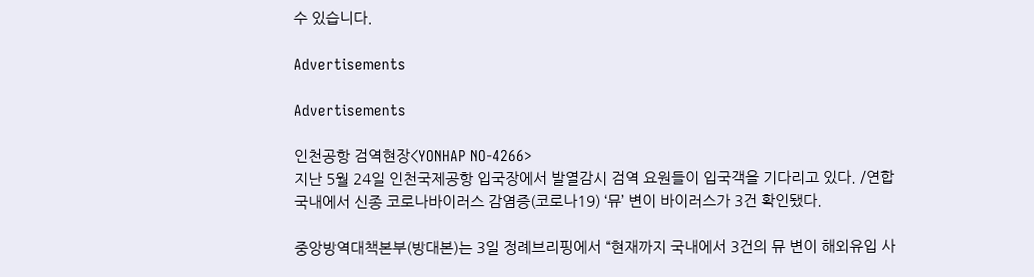수 있습니다.

Advertisements

Advertisements

인천공항 검역현장<YONHAP NO-4266>
지난 5월 24일 인천국제공항 입국장에서 발열감시 검역 요원들이 입국객을 기다리고 있다. /연합
국내에서 신종 코로나바이러스 감염증(코로나19) ‘뮤’ 변이 바이러스가 3건 확인됐다.

중앙방역대책본부(방대본)는 3일 정례브리핑에서 “현재까지 국내에서 3건의 뮤 변이 해외유입 사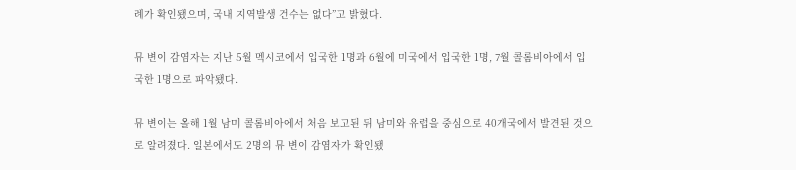례가 확인됐으며, 국내 지역발생 건수는 없다”고 밝혔다.

뮤 변이 감염자는 지난 5월 멕시코에서 입국한 1명과 6월에 미국에서 입국한 1명, 7월 콜롬비아에서 입국한 1명으로 파악됐다.

뮤 변이는 올해 1월 남미 콜롬비아에서 처음 보고된 뒤 남미와 유럽을 중심으로 40개국에서 발견된 것으로 알려졌다. 일본에서도 2명의 뮤 변이 감염자가 확인됐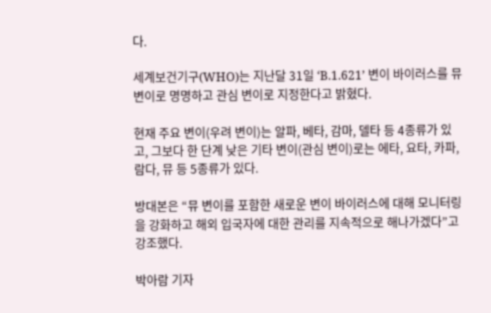다.

세계보건기구(WHO)는 지난달 31일 ‘B.1.621’ 변이 바이러스를 뮤 변이로 명명하고 관심 변이로 지정한다고 밝혔다.

현재 주요 변이(우려 변이)는 알파, 베타, 감마, 델타 등 4종류가 있고, 그보다 한 단계 낮은 기타 변이(관심 변이)로는 에타, 요타, 카파, 람다, 뮤 등 5종류가 있다.

방대본은 “뮤 변이를 포함한 새로운 변이 바이러스에 대해 모니터링을 강화하고 해외 입국자에 대한 관리를 지속적으로 해나가겠다”고 강조했다.

박아람 기자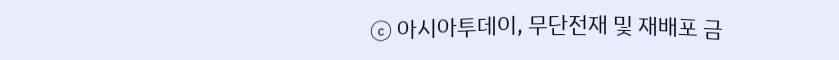ⓒ 아시아투데이, 무단전재 및 재배포 금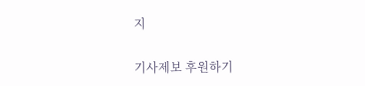지

기사제보 후원하기